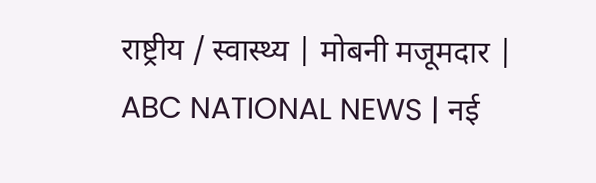राष्ट्रीय / स्वास्थ्य | मोबनी मजूमदार | ABC NATIONAL NEWS | नई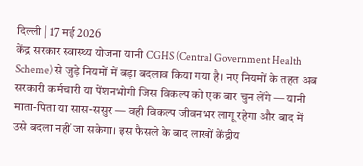दिल्ली | 17 मई 2026
केंद्र सरकार स्वास्थ्य योजना यानी CGHS (Central Government Health Scheme) से जुड़े नियमों में बड़ा बदलाव किया गया है। नए नियमों के तहत अब सरकारी कर्मचारी या पेंशनभोगी जिस विकल्प को एक बार चुन लेंगे — यानी माता-पिता या सास-ससुर — वही विकल्प जीवनभर लागू रहेगा और बाद में उसे बदला नहीं जा सकेगा। इस फैसले के बाद लाखों केंद्रीय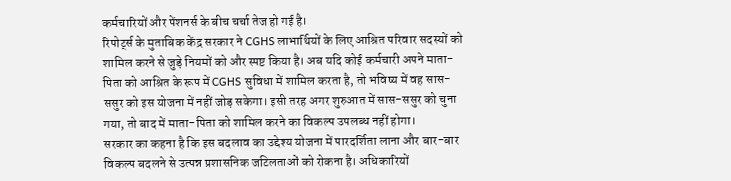कर्मचारियों और पेंशनर्स के बीच चर्चा तेज हो गई है।
रिपोर्ट्स के मुताबिक केंद्र सरकार ने CGHS लाभार्थियों के लिए आश्रित परिवार सदस्यों को शामिल करने से जुड़े नियमों को और स्पष्ट किया है। अब यदि कोई कर्मचारी अपने माता-पिता को आश्रित के रूप में CGHS सुविधा में शामिल करता है, तो भविष्य में वह सास-ससुर को इस योजना में नहीं जोड़ सकेगा। इसी तरह अगर शुरुआत में सास-ससुर को चुना गया, तो बाद में माता-पिता को शामिल करने का विकल्प उपलब्ध नहीं होगा।
सरकार का कहना है कि इस बदलाव का उद्देश्य योजना में पारदर्शिता लाना और बार-बार विकल्प बदलने से उत्पन्न प्रशासनिक जटिलताओं को रोकना है। अधिकारियों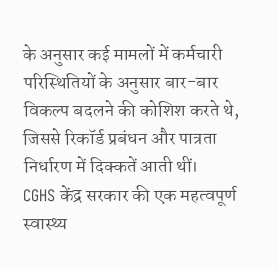के अनुसार कई मामलों में कर्मचारी परिस्थितियों के अनुसार बार-बार विकल्प बदलने की कोशिश करते थे, जिससे रिकॉर्ड प्रबंधन और पात्रता निर्धारण में दिक्कतें आती थीं।
CGHS केंद्र सरकार की एक महत्वपूर्ण स्वास्थ्य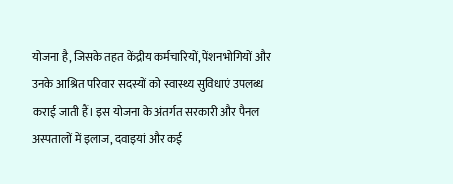योजना है, जिसके तहत केंद्रीय कर्मचारियों, पेंशनभोगियों और उनके आश्रित परिवार सदस्यों को स्वास्थ्य सुविधाएं उपलब्ध कराई जाती हैं। इस योजना के अंतर्गत सरकारी और पैनल अस्पतालों में इलाज, दवाइयां और कई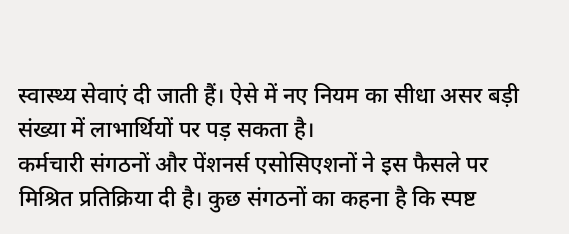स्वास्थ्य सेवाएं दी जाती हैं। ऐसे में नए नियम का सीधा असर बड़ी संख्या में लाभार्थियों पर पड़ सकता है।
कर्मचारी संगठनों और पेंशनर्स एसोसिएशनों ने इस फैसले पर मिश्रित प्रतिक्रिया दी है। कुछ संगठनों का कहना है कि स्पष्ट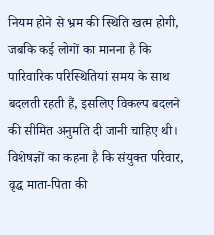नियम होने से भ्रम की स्थिति खत्म होगी, जबकि कई लोगों का मानना है कि पारिवारिक परिस्थितियां समय के साथ बदलती रहती हैं, इसलिए विकल्प बदलने की सीमित अनुमति दी जानी चाहिए थी।
विशेषज्ञों का कहना है कि संयुक्त परिवार, वृद्ध माता-पिता की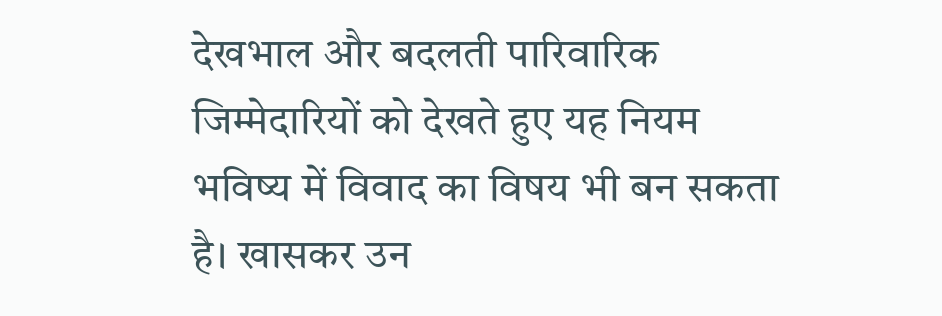देखभाल और बदलती पारिवारिक जिम्मेदारियों को देखते हुए यह नियम भविष्य में विवाद का विषय भी बन सकता है। खासकर उन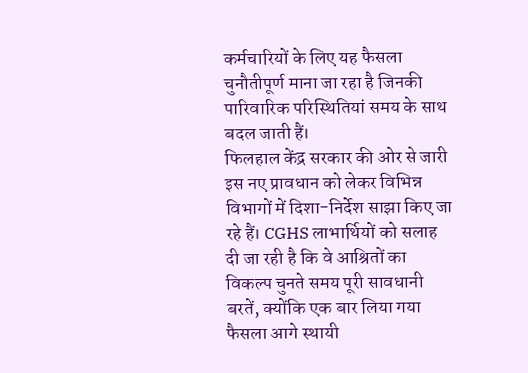कर्मचारियों के लिए यह फैसला चुनौतीपूर्ण माना जा रहा है जिनकी पारिवारिक परिस्थितियां समय के साथ बदल जाती हैं।
फिलहाल केंद्र सरकार की ओर से जारी इस नए प्रावधान को लेकर विभिन्न विभागों में दिशा-निर्देश साझा किए जा रहे हैं। CGHS लाभार्थियों को सलाह दी जा रही है कि वे आश्रितों का विकल्प चुनते समय पूरी सावधानी बरतें, क्योंकि एक बार लिया गया फैसला आगे स्थायी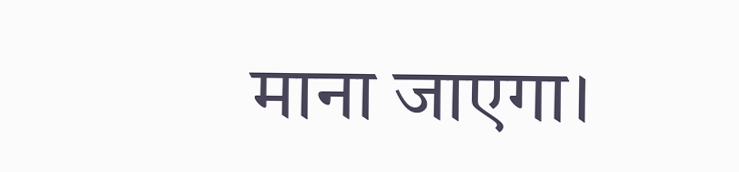माना जाएगा।